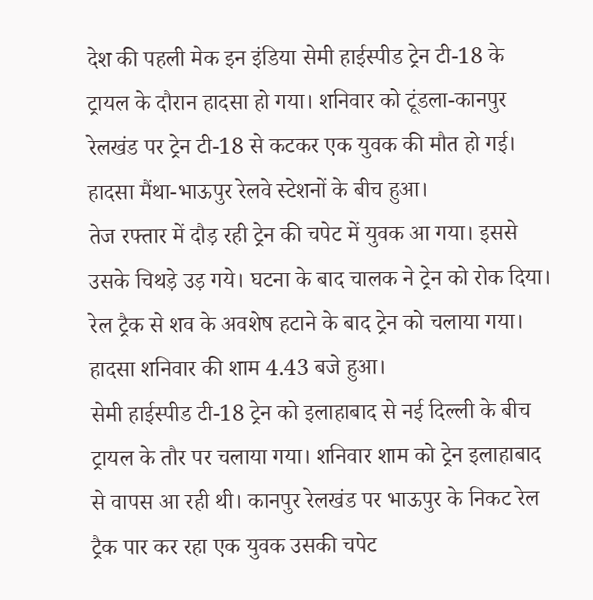देश की पहली मेक इन इंडिया सेमी हाईस्पीड ट्रेन टी-18 के ट्रायल के दौरान हादसा हो गया। शनिवार को टूंडला-कानपुर रेलखंड पर ट्रेन टी-18 से कटकर एक युवक की मौत हो गई। हादसा मैंथा-भाऊपुर रेलवे स्टेशनों के बीच हुआ।
तेज रफ्तार में दौड़ रही ट्रेन की चपेट में युवक आ गया। इससे उसके चिथड़े उड़ गये। घटना के बाद चालक ने ट्रेन को रोक दिया। रेल ट्रैक से शव के अवशेष हटाने के बाद ट्रेन को चलाया गया। हादसा शनिवार की शाम 4.43 बजे हुआ।
सेमी हाईस्पीड टी-18 ट्रेन को इलाहाबाद से नई दिल्ली के बीच ट्रायल के तौर पर चलाया गया। शनिवार शाम को ट्रेन इलाहाबाद से वापस आ रही थी। कानपुर रेलखंड पर भाऊपुर के निकट रेल ट्रैक पार कर रहा एक युवक उसकी चपेट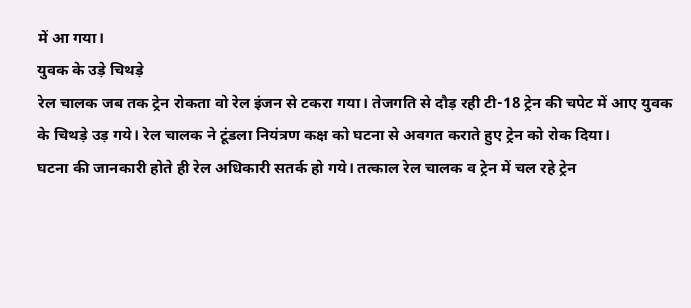में आ गया।
युवक के उड़े चिथड़े
रेल चालक जब तक ट्रेन रोकता वो रेल इंजन से टकरा गया। तेजगति से दौड़ रही टी-18 ट्रेन की चपेट में आए युवक के चिथड़े उड़ गये। रेल चालक ने टूंडला नियंत्रण कक्ष को घटना से अवगत कराते हुए ट्रेन को रोक दिया।
घटना की जानकारी होते ही रेल अधिकारी सतर्क हो गये। तत्काल रेल चालक व ट्रेन में चल रहे ट्रेन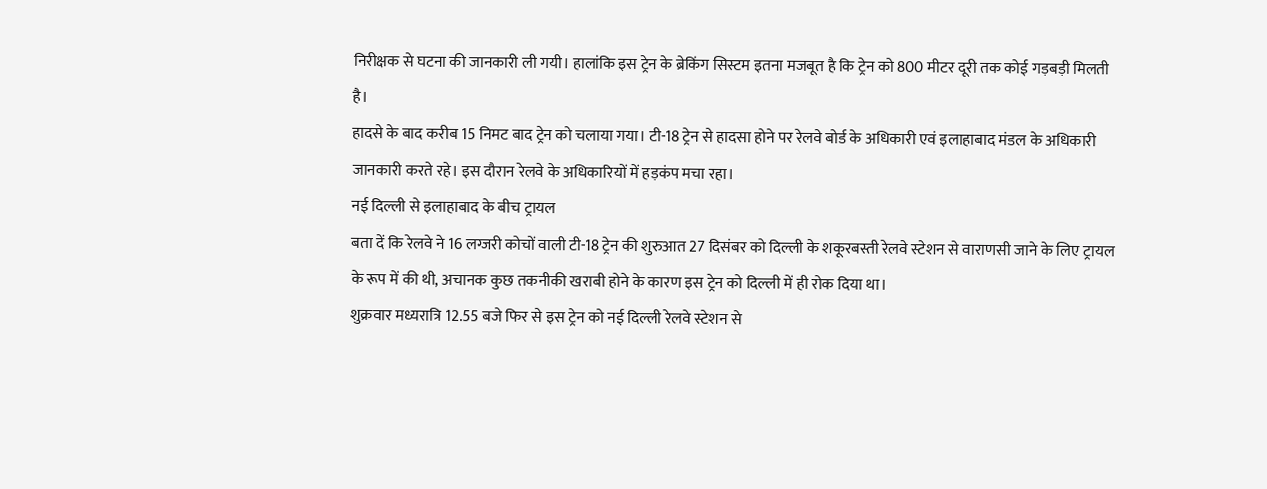निरीक्षक से घटना की जानकारी ली गयी। हालांकि इस ट्रेन के ब्रेकिंग सिस्टम इतना मजबूत है कि ट्रेन को 800 मीटर दूरी तक कोई गड़बड़ी मिलती है।
हादसे के बाद करीब 15 निमट बाद ट्रेन को चलाया गया। टी-18 ट्रेन से हादसा होने पर रेलवे बोर्ड के अधिकारी एवं इलाहाबाद मंडल के अधिकारी जानकारी करते रहे। इस दौरान रेलवे के अधिकारियों में हड़कंप मचा रहा।
नई दिल्ली से इलाहाबाद के बीच ट्रायल
बता दें कि रेलवे ने 16 लग्जरी कोचों वाली टी-18 ट्रेन की शुरुआत 27 दिसंबर को दिल्ली के शकूरबस्ती रेलवे स्टेशन से वाराणसी जाने के लिए ट्रायल के रूप में की थी, अचानक कुछ तकनीकी खराबी होने के कारण इस ट्रेन को दिल्ली में ही रोक दिया था।
शुक्रवार मध्यरात्रि 12.55 बजे फिर से इस ट्रेन को नई दिल्ली रेलवे स्टेशन से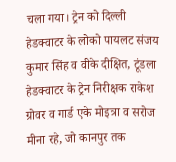चला गया। ट्रेन को दिल्ली हेडक्वाटर के लोको पायलट संजय कुमार सिंह व वीके दीक्षित, टूंडला हेडक्वाटर के ट्रेन निरीक्षक राकेश ग्रोवर व गार्ड एके मोइत्रा व सरोज मीना रहे, जो कानपुर तक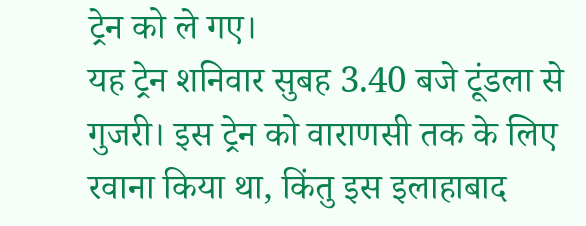ट्रेन को ले गए।
यह ट्रेन शनिवार सुबह 3.40 बजे टूंडला से गुजरी। इस ट्रेन को वाराणसी तक के लिए रवाना किया था, किंतु इस इलाहाबाद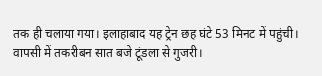तक ही चलाया गया। इलाहाबाद यह ट्रेन छह घंटे 53 मिनट में पहुंची। वापसी में तकरीबन सात बजे टूंडला से गुजरी।